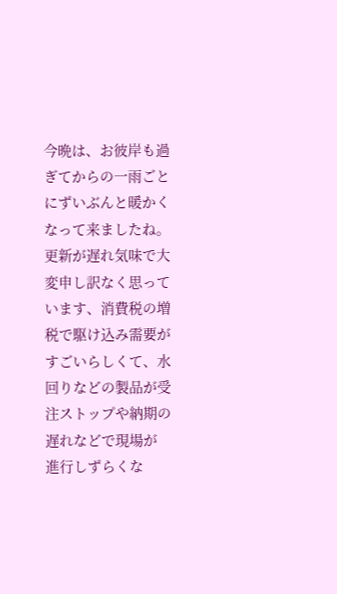今晩は、お彼岸も過ぎてからの一雨ごとにずいぶんと暖かくなって来ましたね。
更新が遅れ気味で大変申し訳なく思っています、消費税の増税で駆け込み需要が
すごいらしくて、水回りなどの製品が受注ストップや納期の遅れなどで現場が
進行しずらくな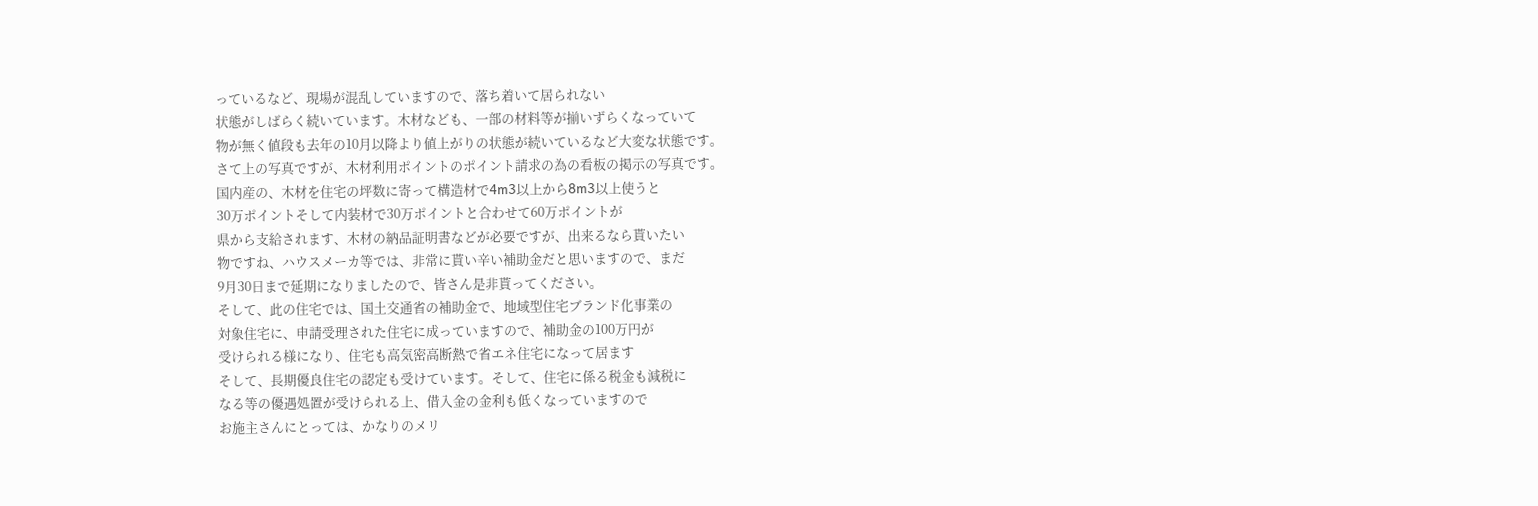っているなど、現場が混乱していますので、落ち着いて居られない
状態がしばらく続いています。木材なども、一部の材料等が揃いずらくなっていて
物が無く値段も去年の10月以降より値上がりの状態が続いているなど大変な状態です。
さて上の写真ですが、木材利用ポイントのポイント請求の為の看板の掲示の写真です。
国内産の、木材を住宅の坪数に寄って構造材で4m3以上から8m3以上使うと
30万ポイントそして内装材で30万ポイントと合わせて60万ポイントが
県から支給されます、木材の納品証明書などが必要ですが、出来るなら貰いたい
物ですね、ハウスメーカ等では、非常に貰い辛い補助金だと思いますので、まだ
9月30日まで延期になりましたので、皆さん是非貰ってください。
そして、此の住宅では、国土交通省の補助金で、地域型住宅ブランド化事業の
対象住宅に、申請受理された住宅に成っていますので、補助金の100万円が
受けられる様になり、住宅も高気密高断熱で省エネ住宅になって居ます
そして、長期優良住宅の認定も受けています。そして、住宅に係る税金も減税に
なる等の優遇処置が受けられる上、借入金の金利も低くなっていますので
お施主さんにとっては、かなりのメリ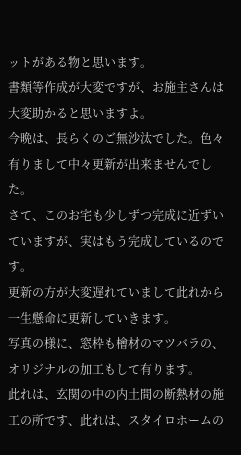ットがある物と思います。
書類等作成が大変ですが、お施主さんは大変助かると思いますよ。
今晩は、長らくのご無沙汰でした。色々有りまして中々更新が出来ませんでした。
さて、このお宅も少しずつ完成に近ずいていますが、実はもう完成しているのです。
更新の方が大変遅れていまして此れから一生懸命に更新していきます。
写真の様に、窓枠も檜材のマツバラの、オリジナルの加工もして有ります。
此れは、玄関の中の内土間の断熱材の施工の所です、此れは、スタイロホームの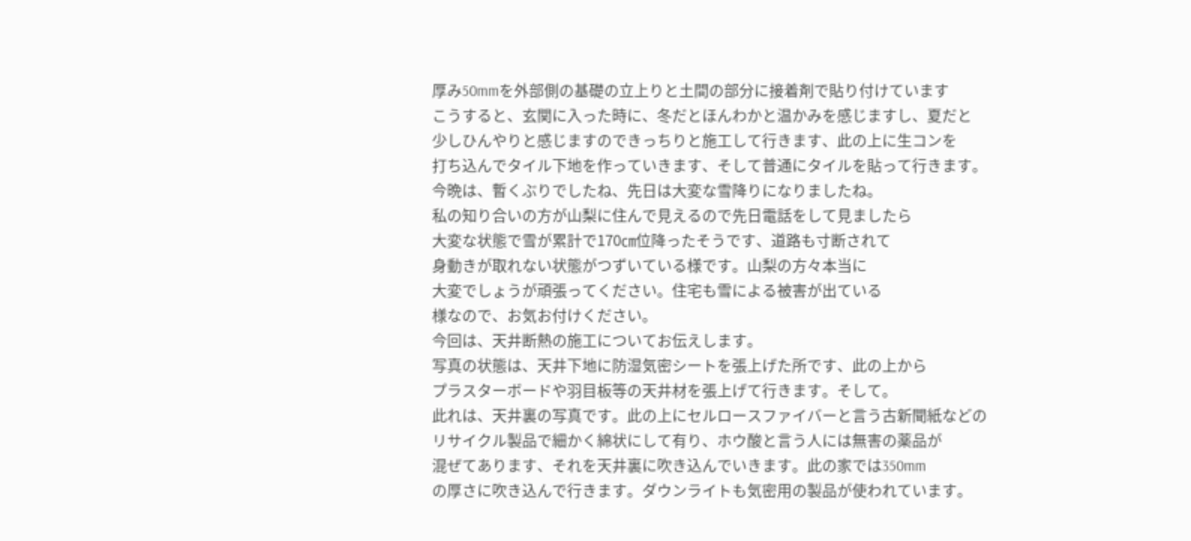厚み50mmを外部側の基礎の立上りと土間の部分に接着剤で貼り付けています
こうすると、玄関に入った時に、冬だとほんわかと温かみを感じますし、夏だと
少しひんやりと感じますのできっちりと施工して行きます、此の上に生コンを
打ち込んでタイル下地を作っていきます、そして普通にタイルを貼って行きます。
今晩は、暫くぶりでしたね、先日は大変な雪降りになりましたね。
私の知り合いの方が山梨に住んで見えるので先日電話をして見ましたら
大変な状態で雪が累計で170㎝位降ったそうです、道路も寸断されて
身動きが取れない状態がつずいている様です。山梨の方々本当に
大変でしょうが頑張ってください。住宅も雪による被害が出ている
様なので、お気お付けください。
今回は、天井断熱の施工についてお伝えします。
写真の状態は、天井下地に防湿気密シートを張上げた所です、此の上から
プラスターボードや羽目板等の天井材を張上げて行きます。そして。
此れは、天井裏の写真です。此の上にセルロースファイバーと言う古新聞紙などの
リサイクル製品で細かく綿状にして有り、ホウ酸と言う人には無害の薬品が
混ぜてあります、それを天井裏に吹き込んでいきます。此の家では350mm
の厚さに吹き込んで行きます。ダウンライトも気密用の製品が使われています。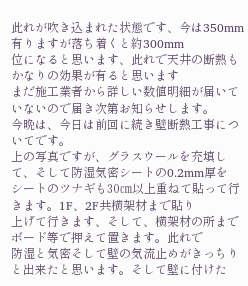此れが吹き込まれた状態です、今は350mm有りますが落ち着くと約300mm
位になると思います、此れで天井の断熱もかなりの効果が有ると思います
まだ施工業者から詳しい数値明細が届いていないので届き次第お知らせします。
今晩は、今日は前回に続き壁断熱工事についてです。
上の写真ですが、グラスウールを充填して、そして防湿気密シートの0.2mm厚を
シートのツナギも30㎝以上重ねて貼って行きます。1F、2F共横架材まで貼り
上げて行きます、そして、横架材の所までボード等で押えて置きます。此れで
防湿と気密そして壁の気流止めがきっちりと出来たと思います。そして壁に付けた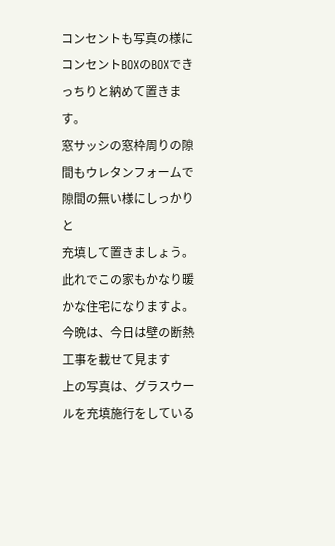コンセントも写真の様にコンセントBOXのBOXできっちりと納めて置きます。
窓サッシの窓枠周りの隙間もウレタンフォームで隙間の無い様にしっかりと
充填して置きましょう。此れでこの家もかなり暖かな住宅になりますよ。
今晩は、今日は壁の断熱工事を載せて見ます
上の写真は、グラスウールを充填施行をしている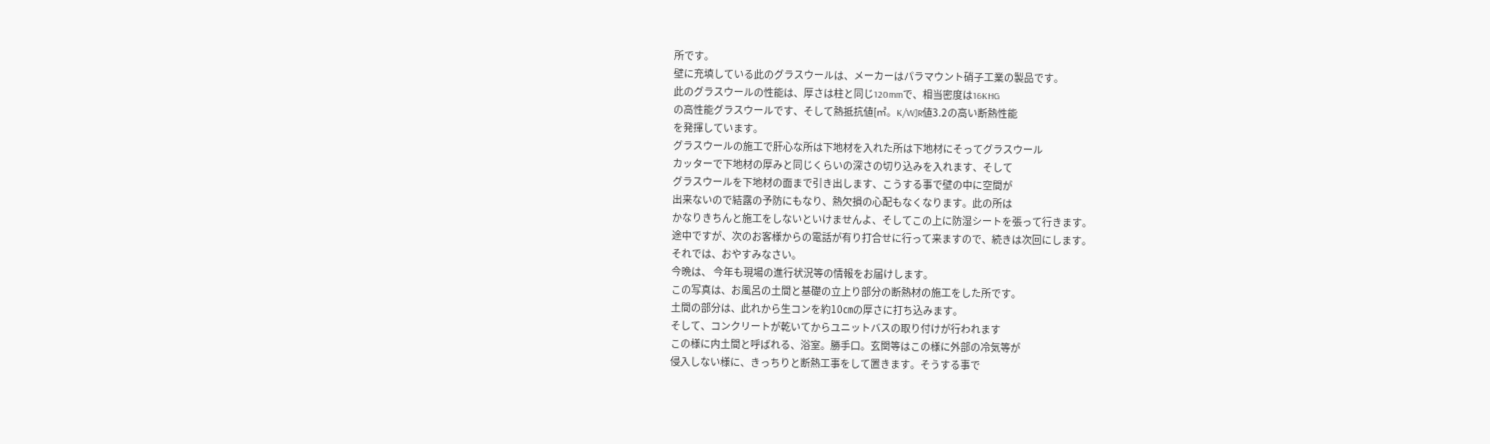所です。
壁に充填している此のグラスウールは、メーカーはパラマウント硝子工業の製品です。
此のグラスウールの性能は、厚さは柱と同じ120mmで、相当密度は16KHG
の高性能グラスウールです、そして熱抵抗値[㎡。K/W]R値3.2の高い断熱性能
を発揮しています。
グラスウールの施工で肝心な所は下地材を入れた所は下地材にそってグラスウール
カッターで下地材の厚みと同じくらいの深さの切り込みを入れます、そして
グラスウールを下地材の面まで引き出します、こうする事で壁の中に空間が
出来ないので結露の予防にもなり、熱欠損の心配もなくなります。此の所は
かなりきちんと施工をしないといけませんよ、そしてこの上に防湿シートを張って行きます。
途中ですが、次のお客様からの電話が有り打合せに行って来ますので、続きは次回にします。
それでは、おやすみなさい。
今晩は、 今年も現場の進行状況等の情報をお届けします。
この写真は、お風呂の土間と基礎の立上り部分の断熱材の施工をした所です。
土間の部分は、此れから生コンを約10㎝の厚さに打ち込みます。
そして、コンクリートが乾いてからユニットバスの取り付けが行われます
この様に内土間と呼ばれる、浴室。勝手口。玄関等はこの様に外部の冷気等が
侵入しない様に、きっちりと断熱工事をして置きます。そうする事で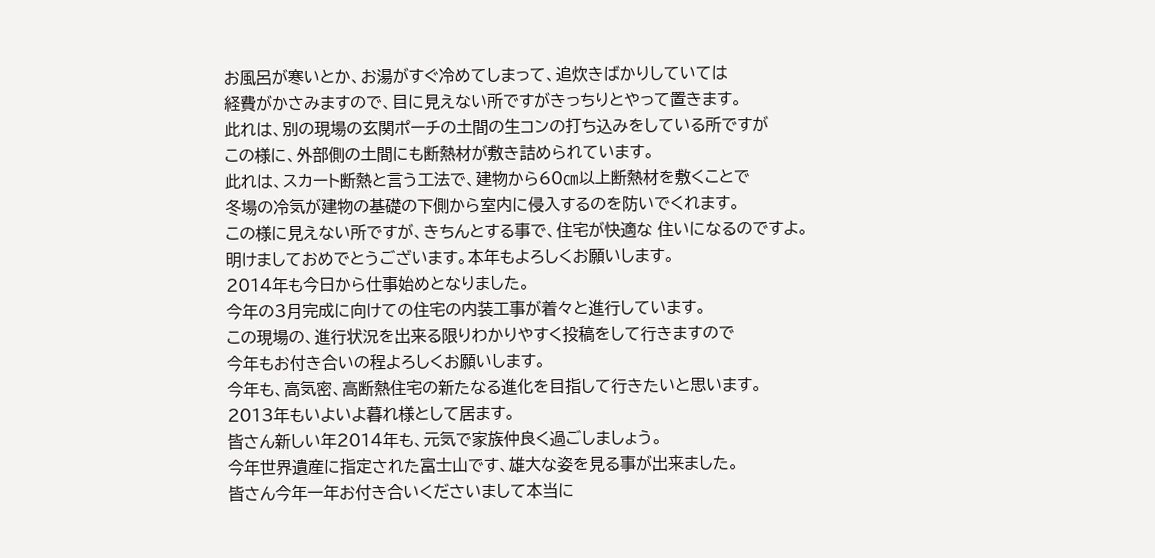お風呂が寒いとか、お湯がすぐ冷めてしまって、追炊きばかりしていては
経費がかさみますので、目に見えない所ですがきっちりとやって置きます。
此れは、別の現場の玄関ポーチの土間の生コンの打ち込みをしている所ですが
この様に、外部側の土間にも断熱材が敷き詰められています。
此れは、スカート断熱と言う工法で、建物から60㎝以上断熱材を敷くことで
冬場の冷気が建物の基礎の下側から室内に侵入するのを防いでくれます。
この様に見えない所ですが、きちんとする事で、住宅が快適な 住いになるのですよ。
明けましておめでとうございます。本年もよろしくお願いします。
2014年も今日から仕事始めとなりました。
今年の3月完成に向けての住宅の内装工事が着々と進行しています。
この現場の、進行状況を出来る限りわかりやすく投稿をして行きますので
今年もお付き合いの程よろしくお願いします。
今年も、高気密、高断熱住宅の新たなる進化を目指して行きたいと思います。
2013年もいよいよ暮れ様として居ます。
皆さん新しい年2014年も、元気で家族仲良く過ごしましょう。
今年世界遺産に指定された富士山です、雄大な姿を見る事が出来ました。
皆さん今年一年お付き合いくださいまして本当に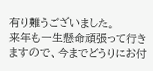有り難うございました。
来年も一生懸命頑張って行きますので、今までどうりにお付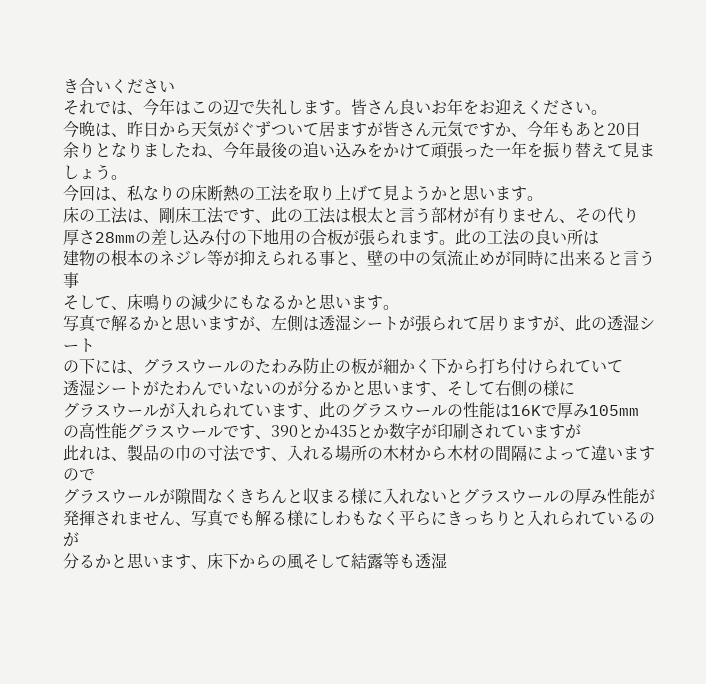き合いください
それでは、今年はこの辺で失礼します。皆さん良いお年をお迎えください。
今晩は、昨日から天気がぐずついて居ますが皆さん元気ですか、今年もあと20日
余りとなりましたね、今年最後の追い込みをかけて頑張った一年を振り替えて見ましょう。
今回は、私なりの床断熱の工法を取り上げて見ようかと思います。
床の工法は、剛床工法です、此の工法は根太と言う部材が有りません、その代り
厚さ28mmの差し込み付の下地用の合板が張られます。此の工法の良い所は
建物の根本のネジレ等が抑えられる事と、壁の中の気流止めが同時に出来ると言う事
そして、床鳴りの減少にもなるかと思います。
写真で解るかと思いますが、左側は透湿シートが張られて居りますが、此の透湿シート
の下には、グラスウールのたわみ防止の板が細かく下から打ち付けられていて
透湿シートがたわんでいないのが分るかと思います、そして右側の様に
グラスウールが入れられています、此のグラスウールの性能は16Kで厚み105mm
の高性能グラスウールです、390とか435とか数字が印刷されていますが
此れは、製品の巾の寸法です、入れる場所の木材から木材の間隔によって違いますので
グラスウールが隙間なくきちんと収まる様に入れないとグラスウールの厚み性能が
発揮されません、写真でも解る様にしわもなく平らにきっちりと入れられているのが
分るかと思います、床下からの風そして結露等も透湿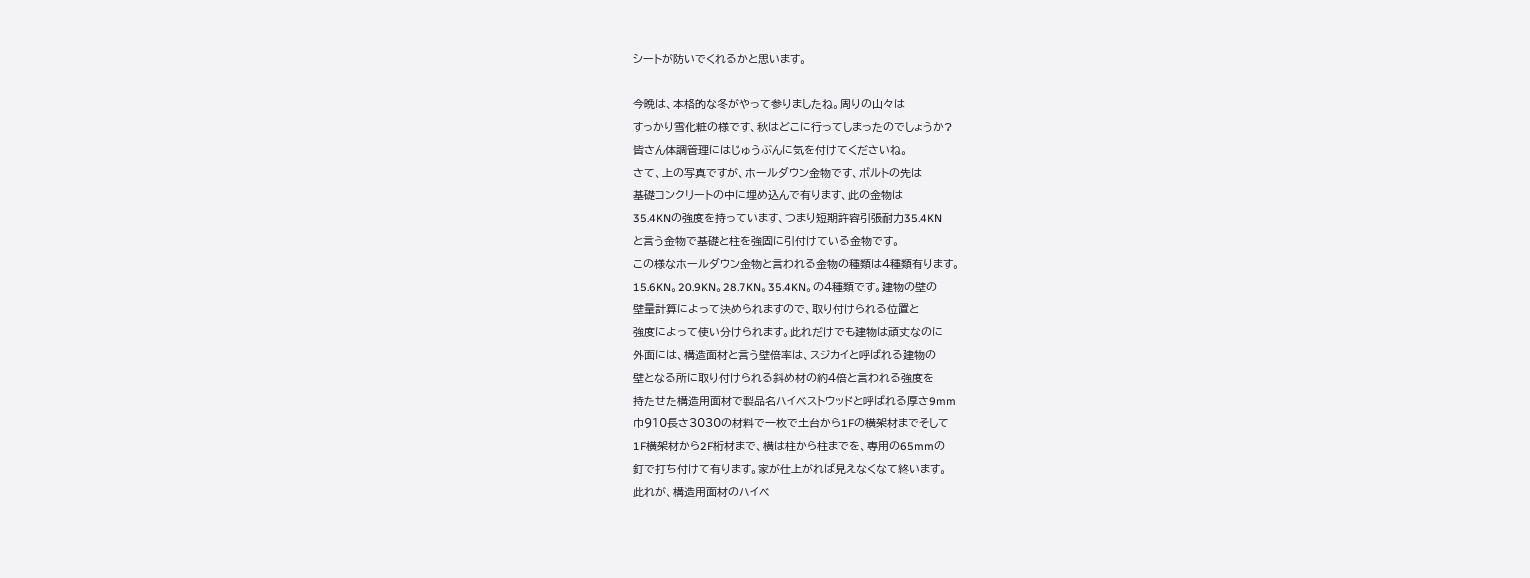シートが防いでくれるかと思います。

今晩は、本格的な冬がやって参りましたね。周りの山々は
すっかり雪化粧の様です、秋はどこに行ってしまったのでしょうか?
皆さん体調管理にはじゅうぶんに気を付けてくださいね。
さて、上の写真ですが、ホールダウン金物です、ボルトの先は
基礎コンクリートの中に埋め込んで有ります、此の金物は
35.4KNの強度を持っています、つまり短期許容引張耐力35.4KN
と言う金物で基礎と柱を強固に引付けている金物です。
この様なホールダウン金物と言われる金物の種類は4種類有ります。
15.6KN。20.9KN。28.7KN。35.4KN。の4種類です。建物の壁の
壁量計算によって決められますので、取り付けられる位置と
強度によって使い分けられます。此れだけでも建物は頑丈なのに
外面には、構造面材と言う壁倍率は、スジカイと呼ばれる建物の
壁となる所に取り付けられる斜め材の約4倍と言われる強度を
持たせた構造用面材で製品名ハイベストウッドと呼ばれる厚さ9mm
巾910長さ3030の材料で一枚で土台から1Fの横架材までそして
1F横架材から2F桁材まで、横は柱から柱までを、専用の65mmの
釘で打ち付けて有ります。家が仕上がれば見えなくなて終います。
此れが、構造用面材のハイベ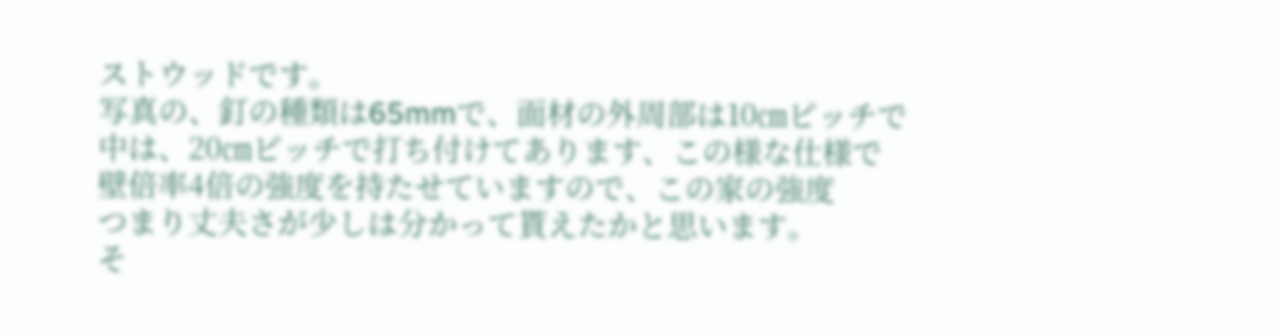ストウッドです。
写真の、釘の種類は65mmで、面材の外周部は10㎝ピッチで
中は、20㎝ピッチで打ち付けてあります、この様な仕様で
壁倍率4倍の強度を持たせていますので、この家の強度
つまり丈夫さが少しは分かって貰えたかと思います。
そ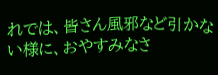れでは、皆さん風邪など引かない様に、おやすみなさ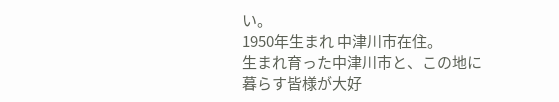い。
1950年生まれ 中津川市在住。
生まれ育った中津川市と、この地に暮らす皆様が大好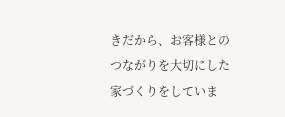きだから、お客様とのつながりを大切にした家づくりをしていま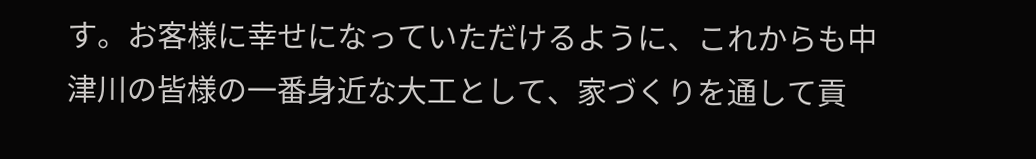す。お客様に幸せになっていただけるように、これからも中津川の皆様の一番身近な大工として、家づくりを通して貢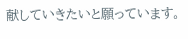献していきたいと願っています。